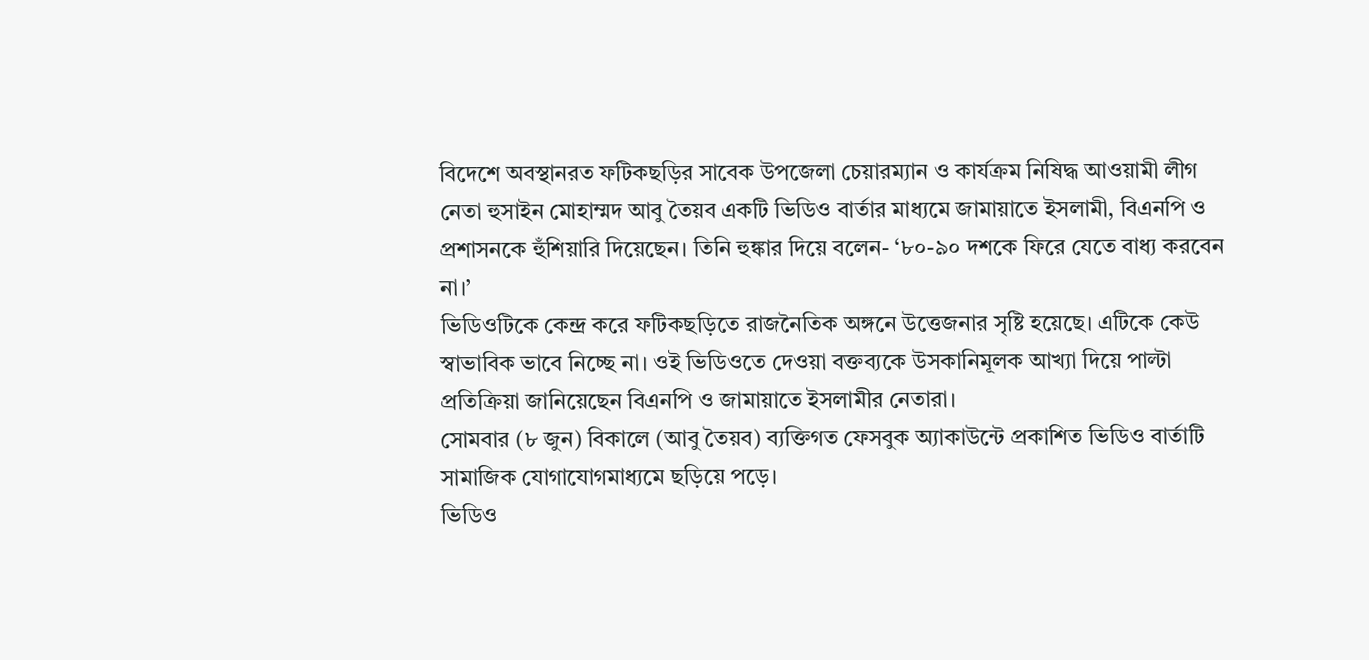বিদেশে অবস্থানরত ফটিকছড়ির সাবেক উপজেলা চেয়ারম্যান ও কার্যক্রম নিষিদ্ধ আওয়ামী লীগ নেতা হুসাইন মোহাম্মদ আবু তৈয়ব একটি ভিডিও বার্তার মাধ্যমে জামায়াতে ইসলামী, বিএনপি ও প্রশাসনকে হুঁশিয়ারি দিয়েছেন। তিনি হুঙ্কার দিয়ে বলেন- ‘৮০-৯০ দশকে ফিরে যেতে বাধ্য করবেন না।’
ভিডিওটিকে কেন্দ্র করে ফটিকছড়িতে রাজনৈতিক অঙ্গনে উত্তেজনার সৃষ্টি হয়েছে। এটিকে কেউ স্বাভাবিক ভাবে নিচ্ছে না। ওই ভিডিওতে দেওয়া বক্তব্যকে উসকানিমূলক আখ্যা দিয়ে পাল্টা প্রতিক্রিয়া জানিয়েছেন বিএনপি ও জামায়াতে ইসলামীর নেতারা।
সোমবার (৮ জুন) বিকালে (আবু তৈয়ব) ব্যক্তিগত ফেসবুক অ্যাকাউন্টে প্রকাশিত ভিডিও বার্তাটি সামাজিক যোগাযোগমাধ্যমে ছড়িয়ে পড়ে।
ভিডিও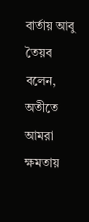বার্তায় আবু তৈয়ব বলেন, অতীতে আমরা ক্ষমতায়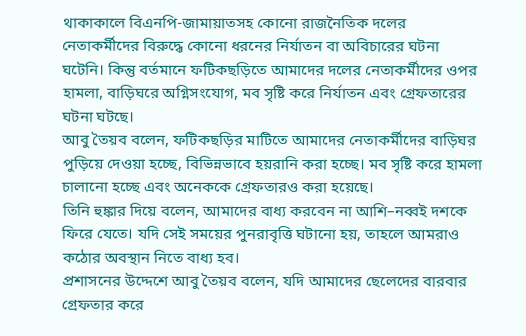থাকাকালে বিএনপি-জামায়াতসহ কোনো রাজনৈতিক দলের নেতাকর্মীদের বিরুদ্ধে কোনো ধরনের নির্যাতন বা অবিচারের ঘটনা ঘটেনি। কিন্তু বর্তমানে ফটিকছড়িতে আমাদের দলের নেতাকর্মীদের ওপর হামলা, বাড়িঘরে অগ্নিসংযোগ, মব সৃষ্টি করে নির্যাতন এবং গ্রেফতারের ঘটনা ঘটছে।
আবু তৈয়ব বলেন, ফটিকছড়ির মাটিতে আমাদের নেতাকর্মীদের বাড়িঘর পুড়িয়ে দেওয়া হচ্ছে, বিভিন্নভাবে হয়রানি করা হচ্ছে। মব সৃষ্টি করে হামলা চালানো হচ্ছে এবং অনেককে গ্রেফতারও করা হয়েছে।
তিনি হুঙ্কার দিয়ে বলেন, আমাদের বাধ্য করবেন না আশি–নব্বই দশকে ফিরে যেতে। যদি সেই সময়ের পুনরাবৃত্তি ঘটানো হয়, তাহলে আমরাও কঠোর অবস্থান নিতে বাধ্য হব।
প্রশাসনের উদ্দেশে আবু তৈয়ব বলেন, যদি আমাদের ছেলেদের বারবার গ্রেফতার করে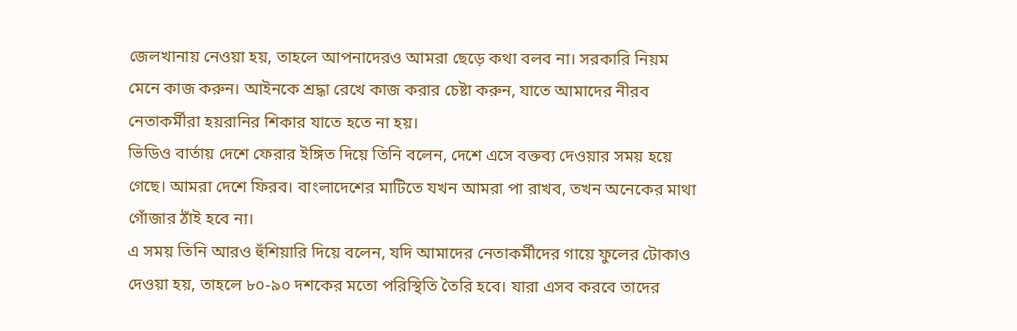জেলখানায় নেওয়া হয়, তাহলে আপনাদেরও আমরা ছেড়ে কথা বলব না। সরকারি নিয়ম মেনে কাজ করুন। আইনকে শ্রদ্ধা রেখে কাজ করার চেষ্টা করুন, যাতে আমাদের নীরব নেতাকর্মীরা হয়রানির শিকার যাতে হতে না হয়।
ভিডিও বার্তায় দেশে ফেরার ইঙ্গিত দিয়ে তিনি বলেন, দেশে এসে বক্তব্য দেওয়ার সময় হয়ে গেছে। আমরা দেশে ফিরব। বাংলাদেশের মাটিতে যখন আমরা পা রাখব, তখন অনেকের মাথা গোঁজার ঠাঁই হবে না।
এ সময় তিনি আরও হুঁশিয়ারি দিয়ে বলেন, যদি আমাদের নেতাকর্মীদের গায়ে ফুলের টোকাও দেওয়া হয়, তাহলে ৮০-৯০ দশকের মতো পরিস্থিতি তৈরি হবে। যারা এসব করবে তাদের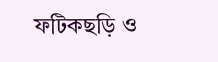ফটিকছড়ি ও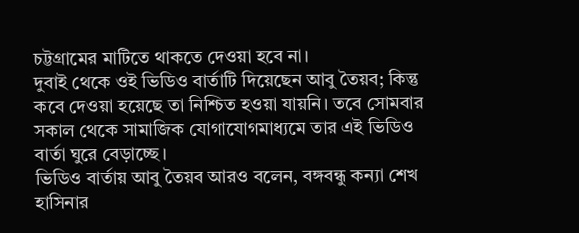চট্টগ্রামের মাটিতে থাকতে দেওয়া হবে না।
দুবাই থেকে ওই ভিডিও বার্তাটি দিয়েছেন আবু তৈয়ব; কিন্তু কবে দেওয়া হয়েছে তা নিশ্চিত হওয়া যায়নি। তবে সোমবার সকাল থেকে সামাজিক যোগাযোগমাধ্যমে তার এই ভিডিও বার্তা ঘুরে বেড়াচ্ছে।
ভিডিও বার্তায় আবু তৈয়ব আরও বলেন, বঙ্গবন্ধু কন্যা শেখ হাসিনার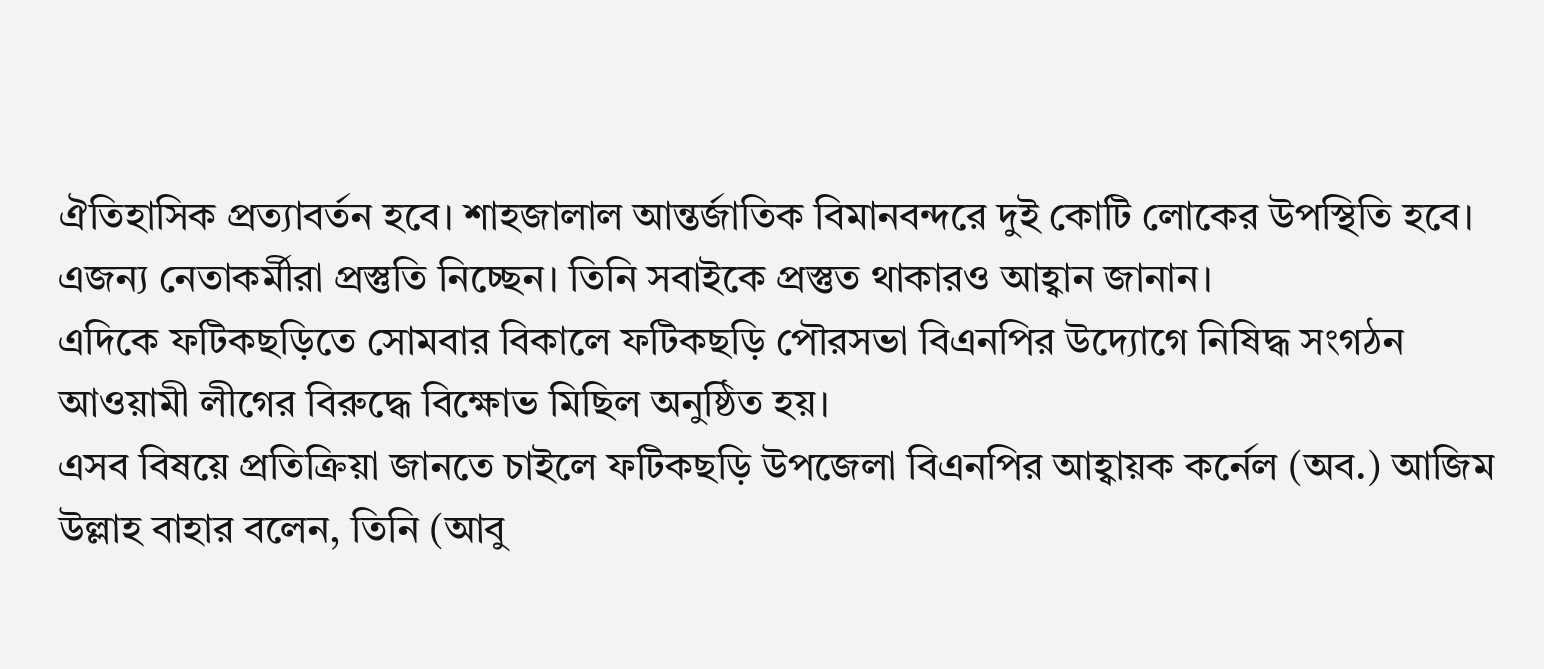ঐতিহাসিক প্রত্যাবর্তন হবে। শাহজালাল আন্তর্জাতিক বিমানবন্দরে দুই কোটি লোকের উপস্থিতি হবে। এজন্য নেতাকর্মীরা প্রস্তুতি নিচ্ছেন। তিনি সবাইকে প্রস্তুত থাকারও আহ্বান জানান।
এদিকে ফটিকছড়িতে সোমবার বিকালে ফটিকছড়ি পৌরসভা বিএনপির উদ্যোগে নিষিদ্ধ সংগঠন আওয়ামী লীগের বিরুদ্ধে বিক্ষোভ মিছিল অনুষ্ঠিত হয়।
এসব বিষয়ে প্রতিক্রিয়া জানতে চাইলে ফটিকছড়ি উপজেলা বিএনপির আহ্বায়ক কর্নেল (অব.) আজিম উল্লাহ বাহার বলেন, তিনি (আবু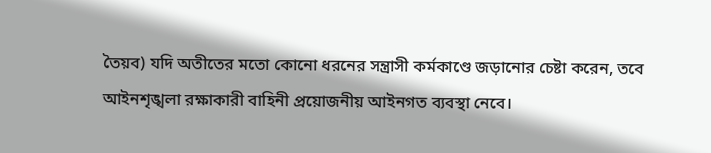তৈয়ব) যদি অতীতের মতো কোনো ধরনের সন্ত্রাসী কর্মকাণ্ডে জড়ানোর চেষ্টা করেন, তবে আইনশৃঙ্খলা রক্ষাকারী বাহিনী প্রয়োজনীয় আইনগত ব্যবস্থা নেবে।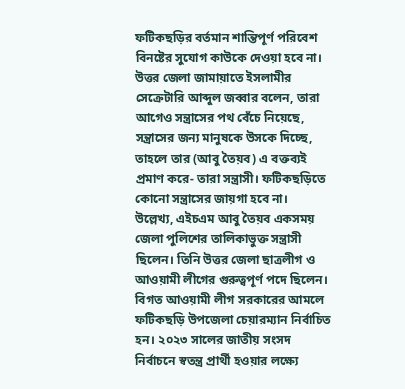ফটিকছড়ির বর্তমান শান্তিপূর্ণ পরিবেশ বিনষ্টের সুযোগ কাউকে দেওয়া হবে না।
উত্তর জেলা জামায়াতে ইসলামীর সেক্রেটারি আব্দুল জব্বার বলেন, তারা আগেও সন্ত্রাসের পথ বেঁচে নিয়েছে, সন্ত্রাসের জন্য মানুষকে উসকে দিচ্ছে, তাহলে তার (আবু তৈয়ব) এ বক্তব্যই প্রমাণ করে- তারা সন্ত্রাসী। ফটিকছড়িতে কোনো সন্ত্রাসের জায়গা হবে না।
উল্লেখ্য, এইচএম আবু তৈয়ব একসময় জেলা পুলিশের তালিকাভুক্ত সন্ত্রাসী ছিলেন। তিনি উত্তর জেলা ছাত্রলীগ ও আওয়ামী লীগের গুরুত্বপূর্ণ পদে ছিলেন। বিগত আওয়ামী লীগ সরকারের আমলে ফটিকছড়ি উপজেলা চেয়ারম্যান নির্বাচিত হন। ২০২৩ সালের জাতীয় সংসদ নির্বাচনে স্বতন্ত্র প্রার্থী হওয়ার লক্ষ্যে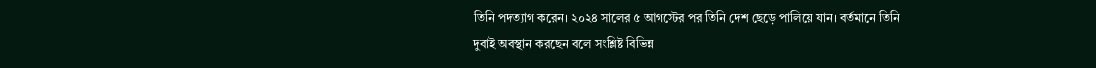তিনি পদত্যাগ করেন। ২০২৪ সালের ৫ আগস্টের পর তিনি দেশ ছেড়ে পালিয়ে যান। বর্তমানে তিনি দুবাই অবস্থান করছেন বলে সংশ্লিষ্ট বিভিন্ন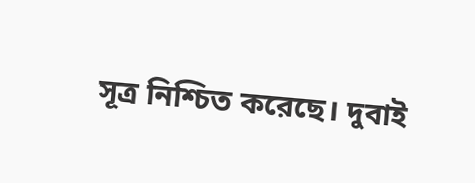সূত্র নিশ্চিত করেছে। দুবাই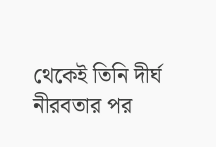থেকেই তিনি দীর্ঘ নীরবতার পর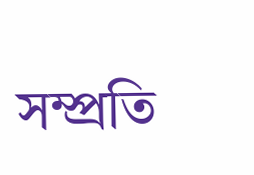সম্প্রতি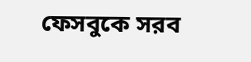ফেসবুকে সরব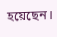হয়েছেন।